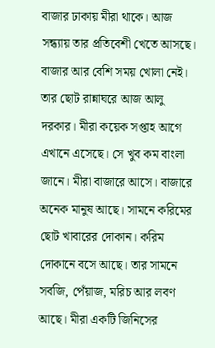বাজার ঢাকায় মীরা থাকে। আজ সন্ধ্যায় তার প্রতিবেশী খেতে আসছে। বাজার আর বেশি সময় খোলা নেই। তার ছোট রান্নাঘরে আজ আলু দরকার। মীরা কয়েক সপ্তাহ আগে এখানে এসেছে। সে খুব কম বাংলা জানে। মীরা বাজারে আসে। বাজারে অনেক মানুষ আছে। সামনে করিমের ছোট খাবারের দোকান। করিম দোকানে বসে আছে। তার সামনে সবজি, পেঁয়াজ, মরিচ আর লবণ আছে। মীরা একটি জিনিসের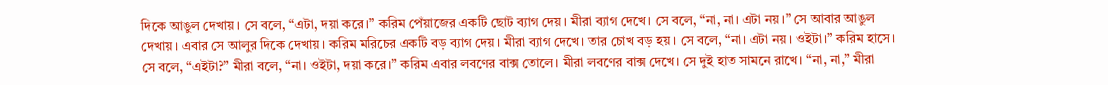দিকে আঙুল দেখায়। সে বলে, “এটা, দয়া করে।” করিম পেঁয়াজের একটি ছোট ব্যাগ দেয়। মীরা ব্যাগ দেখে। সে বলে, “না, না। এটা নয়।” সে আবার আঙুল দেখায়। এবার সে আলুর দিকে দেখায়। করিম মরিচের একটি বড় ব্যাগ দেয়। মীরা ব্যাগ দেখে। তার চোখ বড় হয়। সে বলে, “না। এটা নয়। ওইটা।” করিম হাসে। সে বলে, “এইটা?” মীরা বলে, “না। ওইটা, দয়া করে।” করিম এবার লবণের বাক্স তোলে। মীরা লবণের বাক্স দেখে। সে দুই হাত সামনে রাখে। “না, না,” মীরা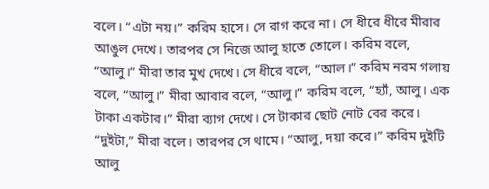বলে। “এটা নয়।” করিম হাসে। সে রাগ করে না। সে ধীরে ধীরে মীরার আঙুল দেখে। তারপর সে নিজে আলু হাতে তোলে। করিম বলে, “আলু।” মীরা তার মুখ দেখে। সে ধীরে বলে, “আল।” করিম নরম গলায় বলে, “আলু।” মীরা আবার বলে, “আলু।” করিম বলে, “হ্যাঁ, আলু। এক টাকা একটার।” মীরা ব্যাগ দেখে। সে টাকার ছোট নোট বের করে। “দুইটা,” মীরা বলে। তারপর সে থামে। “আলু, দয়া করে।” করিম দুইটি আলু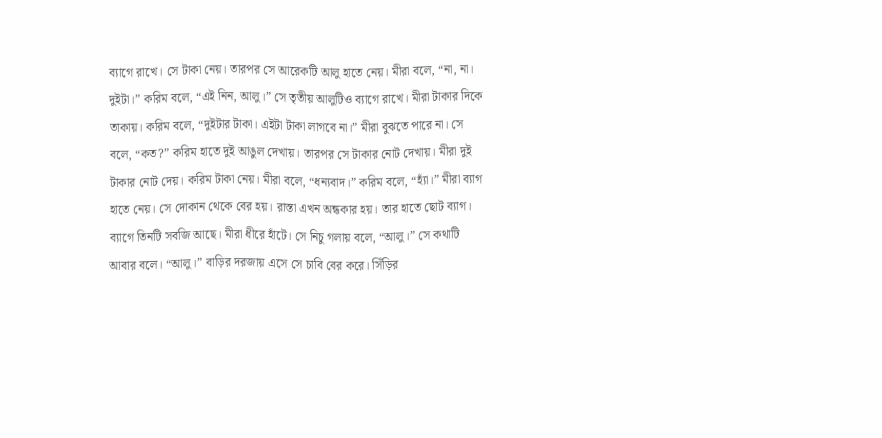ব্যাগে রাখে। সে টাকা নেয়। তারপর সে আরেকটি আলু হাতে নেয়। মীরা বলে, “না, না। দুইটা।” করিম বলে, “এই নিন, আলু।” সে তৃতীয় আলুটিও ব্যাগে রাখে। মীরা টাকার দিকে তাকায়। করিম বলে, “দুইটার টাকা। এইটা টাকা লাগবে না।” মীরা বুঝতে পারে না। সে বলে, “কত?” করিম হাতে দুই আঙুল দেখায়। তারপর সে টাকার নোট দেখায়। মীরা দুই টাকার নোট দেয়। করিম টাকা নেয়। মীরা বলে, “ধন্যবাদ।” করিম বলে, “হ্যাঁ।” মীরা ব্যাগ হাতে নেয়। সে দোকান থেকে বের হয়। রাস্তা এখন অন্ধকার হয়। তার হাতে ছোট ব্যাগ। ব্যাগে তিনটি সবজি আছে। মীরা ধীরে হাঁটে। সে নিচু গলায় বলে, “আলু।” সে কথাটি আবার বলে। “আলু।” বাড়ির দরজায় এসে সে চাবি বের করে। সিঁড়ির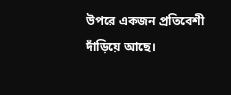উপরে একজন প্রতিবেশী দাঁড়িয়ে আছে।